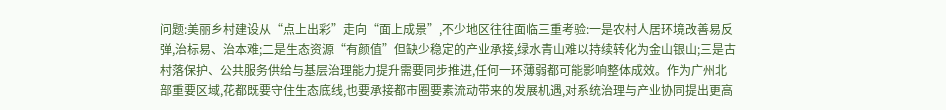问题:美丽乡村建设从“点上出彩”走向“面上成景”,不少地区往往面临三重考验:一是农村人居环境改善易反弹,治标易、治本难;二是生态资源“有颜值”但缺少稳定的产业承接,绿水青山难以持续转化为金山银山;三是古村落保护、公共服务供给与基层治理能力提升需要同步推进,任何一环薄弱都可能影响整体成效。作为广州北部重要区域,花都既要守住生态底线,也要承接都市圈要素流动带来的发展机遇,对系统治理与产业协同提出更高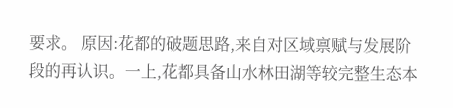要求。 原因:花都的破题思路,来自对区域禀赋与发展阶段的再认识。一上,花都具备山水林田湖等较完整生态本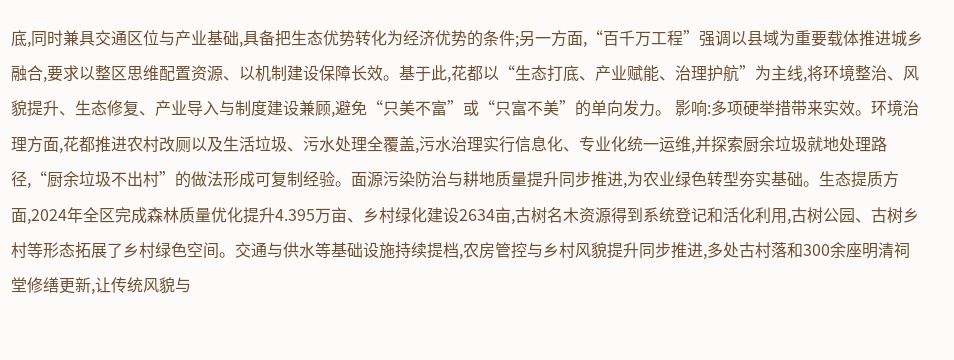底,同时兼具交通区位与产业基础,具备把生态优势转化为经济优势的条件;另一方面,“百千万工程”强调以县域为重要载体推进城乡融合,要求以整区思维配置资源、以机制建设保障长效。基于此,花都以“生态打底、产业赋能、治理护航”为主线,将环境整治、风貌提升、生态修复、产业导入与制度建设兼顾,避免“只美不富”或“只富不美”的单向发力。 影响:多项硬举措带来实效。环境治理方面,花都推进农村改厕以及生活垃圾、污水处理全覆盖,污水治理实行信息化、专业化统一运维,并探索厨余垃圾就地处理路径,“厨余垃圾不出村”的做法形成可复制经验。面源污染防治与耕地质量提升同步推进,为农业绿色转型夯实基础。生态提质方面,2024年全区完成森林质量优化提升4.395万亩、乡村绿化建设2634亩,古树名木资源得到系统登记和活化利用,古树公园、古树乡村等形态拓展了乡村绿色空间。交通与供水等基础设施持续提档,农房管控与乡村风貌提升同步推进,多处古村落和300余座明清祠堂修缮更新,让传统风貌与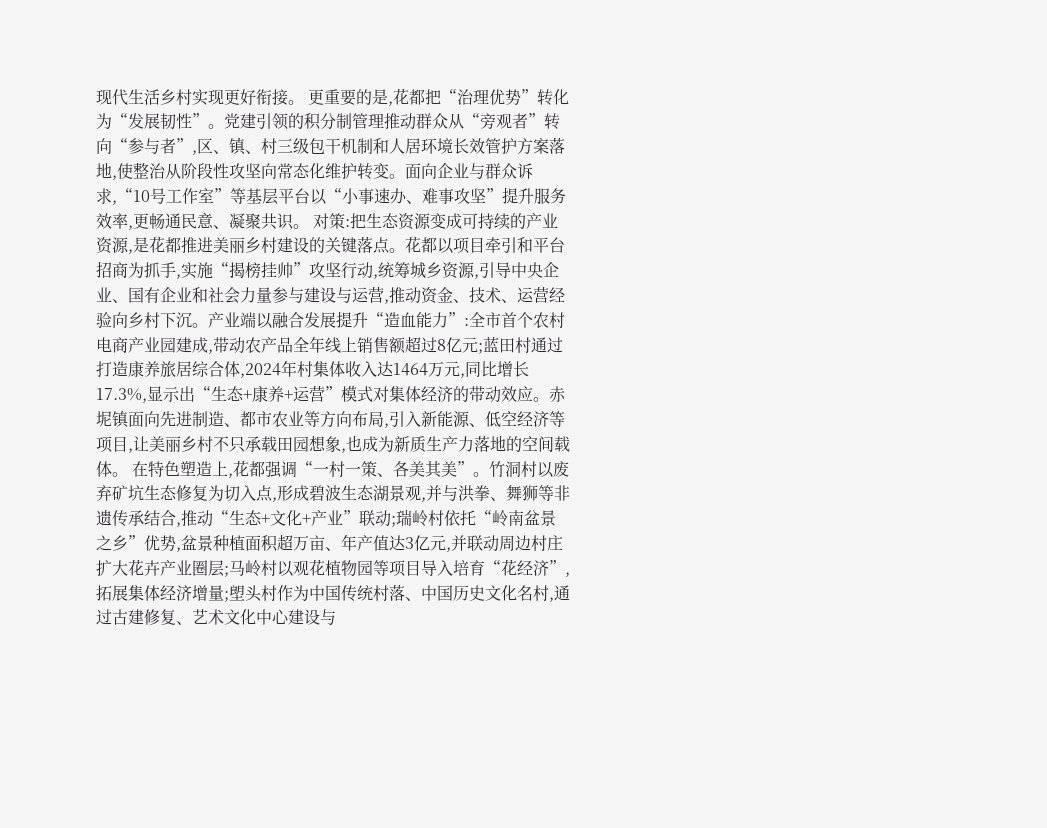现代生活乡村实现更好衔接。 更重要的是,花都把“治理优势”转化为“发展韧性”。党建引领的积分制管理推动群众从“旁观者”转向“参与者”,区、镇、村三级包干机制和人居环境长效管护方案落地,使整治从阶段性攻坚向常态化维护转变。面向企业与群众诉求,“10号工作室”等基层平台以“小事速办、难事攻坚”提升服务效率,更畅通民意、凝聚共识。 对策:把生态资源变成可持续的产业资源,是花都推进美丽乡村建设的关键落点。花都以项目牵引和平台招商为抓手,实施“揭榜挂帅”攻坚行动,统筹城乡资源,引导中央企业、国有企业和社会力量参与建设与运营,推动资金、技术、运营经验向乡村下沉。产业端以融合发展提升“造血能力”:全市首个农村电商产业园建成,带动农产品全年线上销售额超过8亿元;蓝田村通过打造康养旅居综合体,2024年村集体收入达1464万元,同比增长17.3%,显示出“生态+康养+运营”模式对集体经济的带动效应。赤坭镇面向先进制造、都市农业等方向布局,引入新能源、低空经济等项目,让美丽乡村不只承载田园想象,也成为新质生产力落地的空间载体。 在特色塑造上,花都强调“一村一策、各美其美”。竹洞村以废弃矿坑生态修复为切入点,形成碧波生态湖景观,并与洪拳、舞狮等非遗传承结合,推动“生态+文化+产业”联动;瑞岭村依托“岭南盆景之乡”优势,盆景种植面积超万亩、年产值达3亿元,并联动周边村庄扩大花卉产业圈层;马岭村以观花植物园等项目导入培育“花经济”,拓展集体经济增量;塱头村作为中国传统村落、中国历史文化名村,通过古建修复、艺术文化中心建设与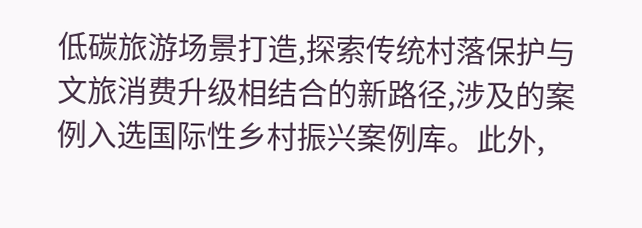低碳旅游场景打造,探索传统村落保护与文旅消费升级相结合的新路径,涉及的案例入选国际性乡村振兴案例库。此外,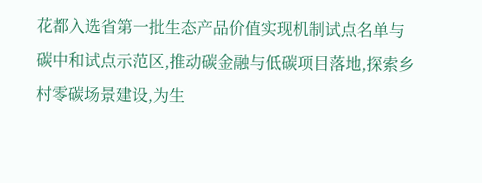花都入选省第一批生态产品价值实现机制试点名单与碳中和试点示范区,推动碳金融与低碳项目落地,探索乡村零碳场景建设,为生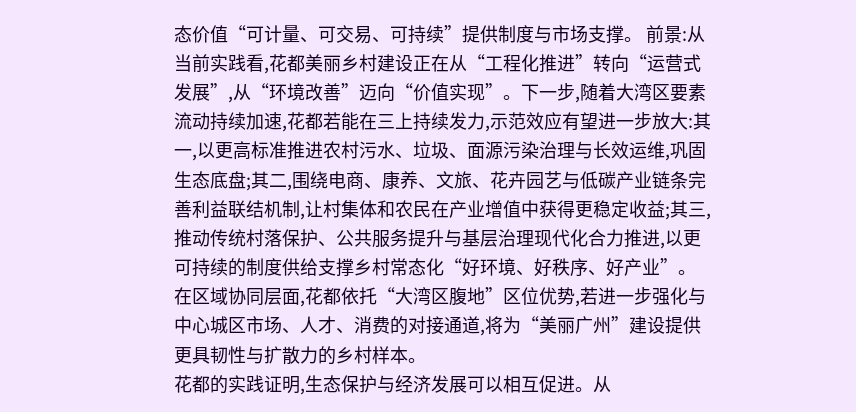态价值“可计量、可交易、可持续”提供制度与市场支撑。 前景:从当前实践看,花都美丽乡村建设正在从“工程化推进”转向“运营式发展”,从“环境改善”迈向“价值实现”。下一步,随着大湾区要素流动持续加速,花都若能在三上持续发力,示范效应有望进一步放大:其一,以更高标准推进农村污水、垃圾、面源污染治理与长效运维,巩固生态底盘;其二,围绕电商、康养、文旅、花卉园艺与低碳产业链条完善利益联结机制,让村集体和农民在产业增值中获得更稳定收益;其三,推动传统村落保护、公共服务提升与基层治理现代化合力推进,以更可持续的制度供给支撑乡村常态化“好环境、好秩序、好产业”。在区域协同层面,花都依托“大湾区腹地”区位优势,若进一步强化与中心城区市场、人才、消费的对接通道,将为“美丽广州”建设提供更具韧性与扩散力的乡村样本。
花都的实践证明,生态保护与经济发展可以相互促进。从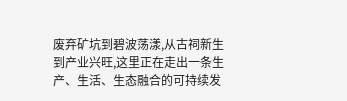废弃矿坑到碧波荡漾,从古祠新生到产业兴旺,这里正在走出一条生产、生活、生态融合的可持续发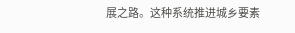展之路。这种系统推进城乡要素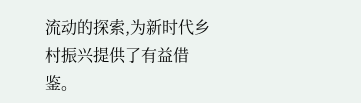流动的探索,为新时代乡村振兴提供了有益借鉴。